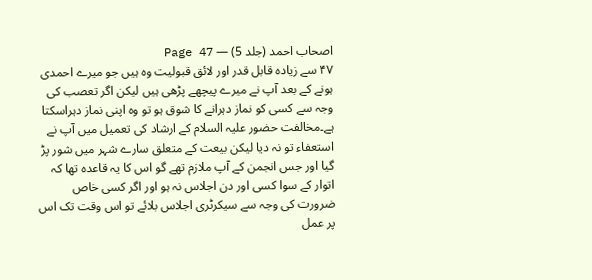اصحاب احمد (جلد 5) — Page 47
۴۷ سے زیادہ قابل قدر اور لائق قبولیت وہ ہیں جو میرے احمدی ہونے کے بعد آپ نے میرے پیچھے پڑھی ہیں لیکن اگر تعصب کی وجہ سے کسی کو نماز دہرانے کا شوق ہو تو وہ اپنی نماز دہراسکتا ہے۔مخالفت حضور علیہ السلام کے ارشاد کی تعمیل میں آپ نے استعفاء تو نہ دیا لیکن بیعت کے متعلق سارے شہر میں شور پڑ گیا اور جس انجمن کے آپ ملازم تھے گو اس کا یہ قاعدہ تھا کہ اتوار کے سوا کسی اور دن اجلاس نہ ہو اور اگر کسی خاص ضرورت کی وجہ سے سیکرٹری اجلاس بلائے تو اس وقت تک اس پر عمل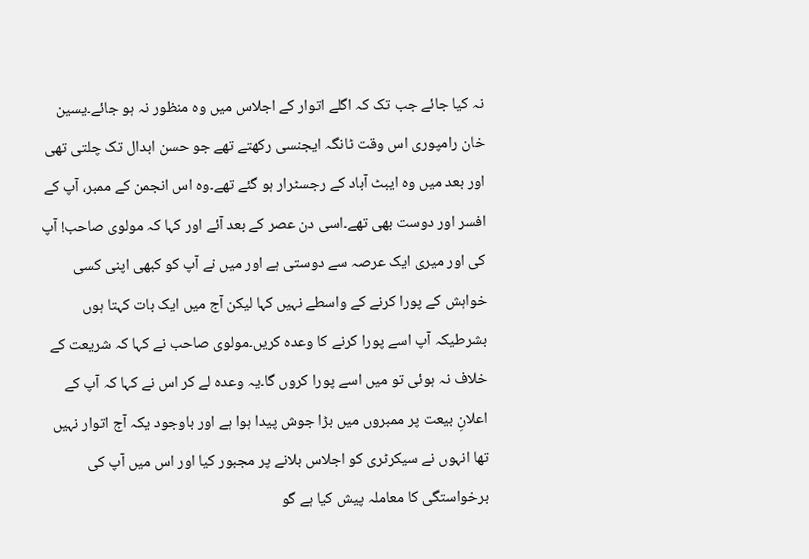نہ کیا جائے جب تک کہ اگلے اتوار کے اجلاس میں وہ منظور نہ ہو جائے۔یسین خان رامپوری اس وقت ٹانگہ ایجنسی رکھتے تھے جو حسن ابدال تک چلتی تھی اور بعد میں وہ ایبٹ آباد کے رجسٹرار ہو گئے تھے۔وہ اس انجمن کے ممبر، آپ کے افسر اور دوست بھی تھے۔اسی دن عصر کے بعد آئے اور کہا کہ مولوی صاحب! آپ کی اور میری ایک عرصہ سے دوستی ہے اور میں نے آپ کو کبھی اپنی کسی خواہش کے پورا کرنے کے واسطے نہیں کہا لیکن آج میں ایک بات کہتا ہوں بشرطیکہ آپ اسے پورا کرنے کا وعدہ کریں۔مولوی صاحب نے کہا کہ شریعت کے خلاف نہ ہوئی تو میں اسے پورا کروں گا۔یہ وعدہ لے کر اس نے کہا کہ آپ کے اعلانِ بیعت پر ممبروں میں بڑا جوش پیدا ہوا ہے اور باوجود یکہ آج اتوار نہیں تھا انہوں نے سیکرٹری کو اجلاس بلانے پر مجبور کیا اور اس میں آپ کی برخواستگی کا معاملہ پیش کیا ہے گو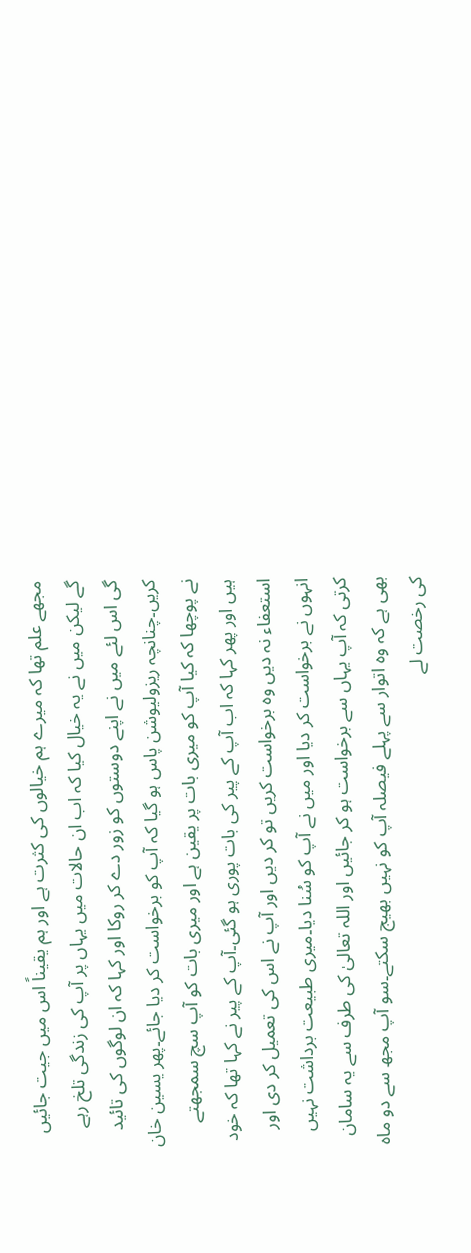مجھے علم تھا کہ میرے ہم خیالوں کی کثرت ہے اور ہم یقیناً اس میں جیت جائیں گے لیکن میں نے یہ خیال کیا کہ اب ان حالات میں یہاں پر آپ کی زندگی تلخ رہے گی اس لئے میں نے اپنے دوستوں کو زور دے کر روکا اور کہا کہ ان لوگوں کی تائید کریں۔چنانچہ ریزولیوشن پاس ہو گیا کہ آپ کو برخواست کر دیا جائے۔پھر یسین خان نے پوچھا کہ کیا آپ کو میری بات پر یقین ہے اور میری بات کو آپ سچ سمجھتے ہیں اور پھر کہا کہ اب آپ کے پیر کی بات پوری ہو گئی۔آپ کے پیر نے کہا تھا کہ خود استعفاء نہ دیں وہ برخواست کریں تو کر دیں اور آپ نے اس کی تعمیل کر دی اور انہوں نے برخواست کر دیا اور میں نے آپ کو سُنا دیا۔میری طبیعت برداشت نہیں کرتی کہ آپ یہاں سے برخواست ہو کر جائیں اور اللہ تعالیٰ کی طرف سے یہ سامان بھی ہے کہ وہ اتوار سے پہلے فیصلہ آپ کو نہیں بھیج سکتے۔سو آپ مجھ سے دو ماہ کی رخصت لے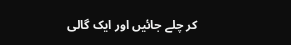کر چلے جائیں اور ایک گالی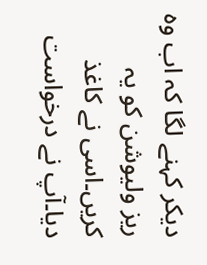دیکر کہنے لگا کہ اب وہ ریز ولیوشن کو یہ کریں۔اسی نے کاغذ دیا۔آپ نے درخواست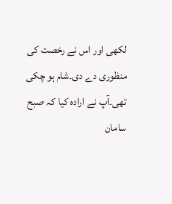لکھی اور اس نے رخصت کی منظوری دے دی۔شام ہو چکی تھی۔آپ نے ارادہ کیا کہ صبح سامان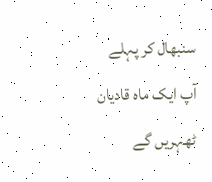سنبھال کر پہلے آپ ایک ماہ قادیان ٹھہریں گے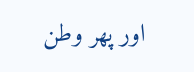اور پھر وطن